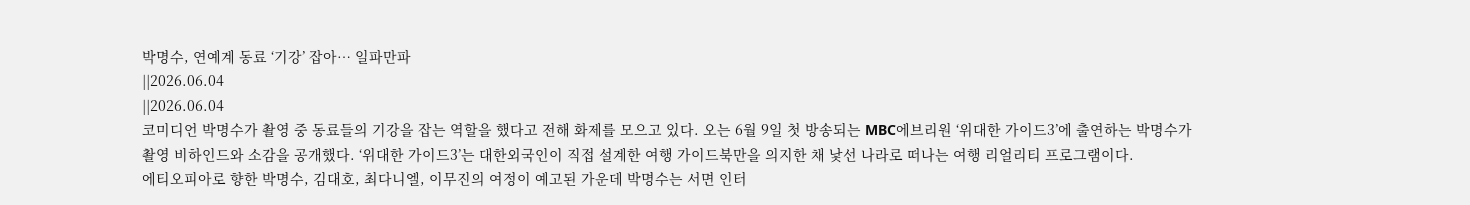박명수, 연예계 동료 ‘기강’ 잡아… 일파만파
||2026.06.04
||2026.06.04
코미디언 박명수가 촬영 중 동료들의 기강을 잡는 역할을 했다고 전해 화제를 모으고 있다. 오는 6월 9일 첫 방송되는 MBC에브리원 ‘위대한 가이드3’에 출연하는 박명수가 촬영 비하인드와 소감을 공개했다. ‘위대한 가이드3’는 대한외국인이 직접 설계한 여행 가이드북만을 의지한 채 낯선 나라로 떠나는 여행 리얼리티 프로그램이다.
에티오피아로 향한 박명수, 김대호, 최다니엘, 이무진의 여정이 예고된 가운데 박명수는 서면 인터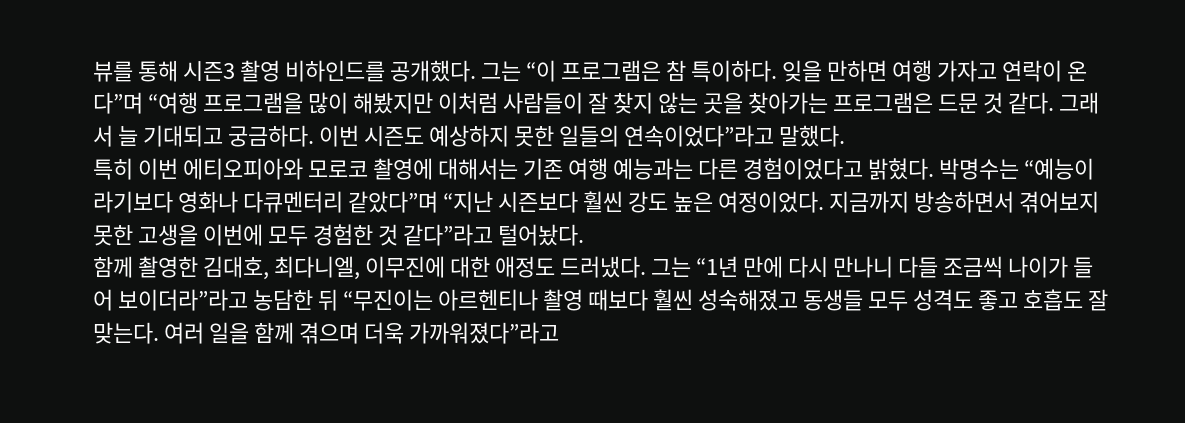뷰를 통해 시즌3 촬영 비하인드를 공개했다. 그는 “이 프로그램은 참 특이하다. 잊을 만하면 여행 가자고 연락이 온다”며 “여행 프로그램을 많이 해봤지만 이처럼 사람들이 잘 찾지 않는 곳을 찾아가는 프로그램은 드문 것 같다. 그래서 늘 기대되고 궁금하다. 이번 시즌도 예상하지 못한 일들의 연속이었다”라고 말했다.
특히 이번 에티오피아와 모로코 촬영에 대해서는 기존 여행 예능과는 다른 경험이었다고 밝혔다. 박명수는 “예능이라기보다 영화나 다큐멘터리 같았다”며 “지난 시즌보다 훨씬 강도 높은 여정이었다. 지금까지 방송하면서 겪어보지 못한 고생을 이번에 모두 경험한 것 같다”라고 털어놨다.
함께 촬영한 김대호, 최다니엘, 이무진에 대한 애정도 드러냈다. 그는 “1년 만에 다시 만나니 다들 조금씩 나이가 들어 보이더라”라고 농담한 뒤 “무진이는 아르헨티나 촬영 때보다 훨씬 성숙해졌고 동생들 모두 성격도 좋고 호흡도 잘 맞는다. 여러 일을 함께 겪으며 더욱 가까워졌다”라고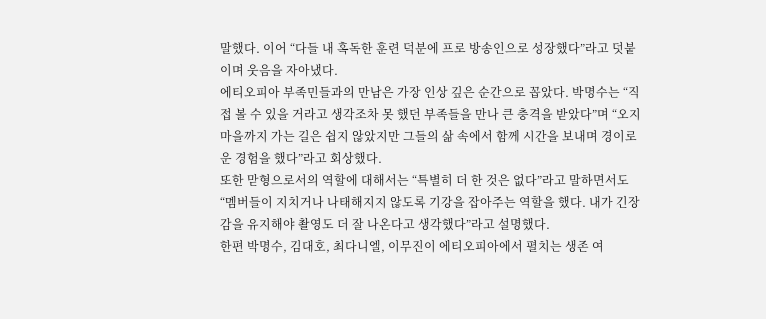말했다. 이어 “다들 내 혹독한 훈련 덕분에 프로 방송인으로 성장했다”라고 덧붙이며 웃음을 자아냈다.
에티오피아 부족민들과의 만남은 가장 인상 깊은 순간으로 꼽았다. 박명수는 “직접 볼 수 있을 거라고 생각조차 못 했던 부족들을 만나 큰 충격을 받았다”며 “오지 마을까지 가는 길은 쉽지 않았지만 그들의 삶 속에서 함께 시간을 보내며 경이로운 경험을 했다”라고 회상했다.
또한 맏형으로서의 역할에 대해서는 “특별히 더 한 것은 없다”라고 말하면서도 “멤버들이 지치거나 나태해지지 않도록 기강을 잡아주는 역할을 했다. 내가 긴장감을 유지해야 촬영도 더 잘 나온다고 생각했다”라고 설명했다.
한편 박명수, 김대호, 최다니엘, 이무진이 에티오피아에서 펼치는 생존 여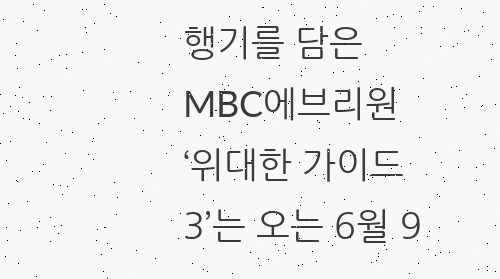행기를 담은 MBC에브리원 ‘위대한 가이드3’는 오는 6월 9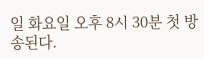일 화요일 오후 8시 30분 첫 방송된다.